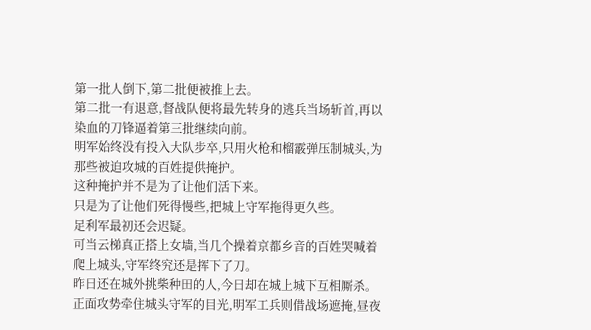第一批人倒下,第二批便被推上去。
第二批一有退意,督战队便将最先转身的逃兵当场斩首,再以染血的刀锋逼着第三批继续向前。
明军始终没有投入大队步卒,只用火枪和榴霰弹压制城头,为那些被迫攻城的百姓提供掩护。
这种掩护并不是为了让他们活下来。
只是为了让他们死得慢些,把城上守军拖得更久些。
足利军最初还会迟疑。
可当云梯真正搭上女墙,当几个操着京都乡音的百姓哭喊着爬上城头,守军终究还是挥下了刀。
昨日还在城外挑柴种田的人,今日却在城上城下互相厮杀。
正面攻势牵住城头守军的目光,明军工兵则借战场遮掩,昼夜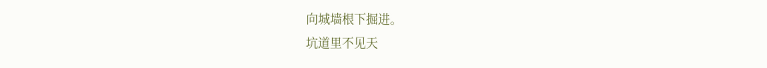向城墙根下掘进。
坑道里不见天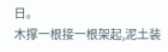日。
木撑一根接一根架起,泥土装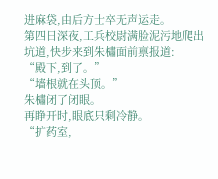进麻袋,由后方士卒无声运走。
第四日深夜,工兵校尉满脸泥污地爬出坑道,快步来到朱橚面前禀报道:
“殿下,到了。”
“墙根就在头顶。”
朱橚闭了闭眼。
再睁开时,眼底只剩冷静。
“扩药室,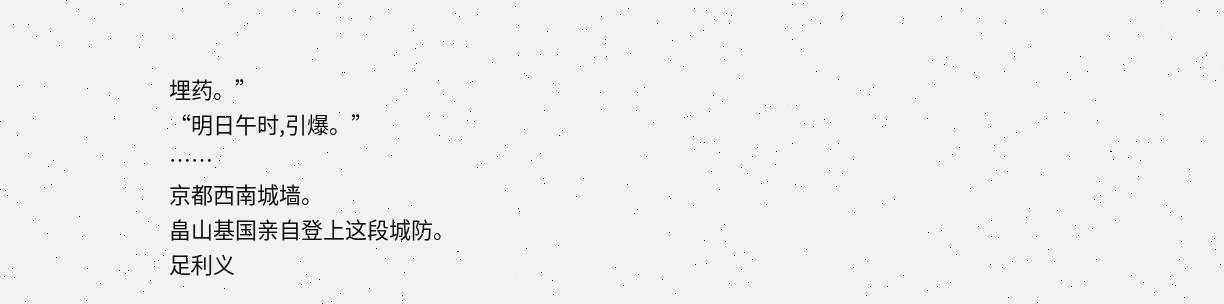埋药。”
“明日午时,引爆。”
……
京都西南城墙。
畠山基国亲自登上这段城防。
足利义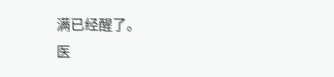满已经醒了。
医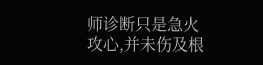师诊断只是急火攻心,并未伤及根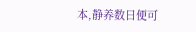本,静养数日便可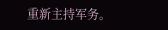重新主持军务。